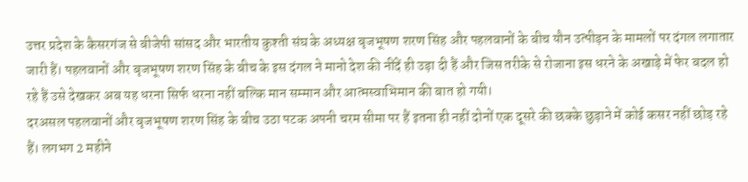उत्तर प्रदेश के कैसरगंज से बीजेपी सांसद और भारतीय कुश्ती संघ के अध्यक्ष बृजभूषण शरण सिंह और पहलवानों के बीच यौन उत्पीड़न के मामलों पर दंगल लगातार जारी हैं। पहलवानों और बृजभूषण शरण सिंह के बीच के इस दंगल ने मानो देश की नींदें ही उड़ा दी हैं और जिस तरीके से रोजाना इस धरने के अखाड़े में फेर बदल हो रहे हैं उसे देखकर अब यह धरना सिर्फ धरना नहीं बल्कि मान सम्मान और आत्मस्वाभिमान की बात हो गयी।
दरअसल पहलवानों और बृजभूषण शरण सिंह के बीच उठा पटक अपनी चरम सीमा पर हैं इतना ही नहीं दोनों एक दूसरे की छक्के छुड़ाने में कोई कसर नहीं छोड़ रहे हैं। लगभग 2 महीने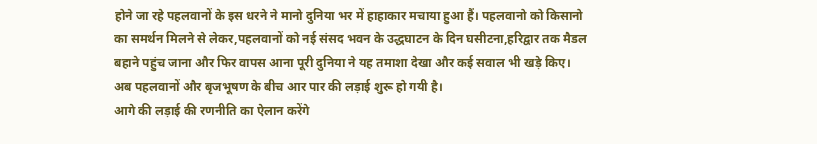होने जा रहे पहलवानों के इस धरने ने मानो दुनिया भर में हाहाकार मचाया हुआ हैं। पहलवानो को किसानो का समर्थन मिलने से लेकर,पहलवानों को नई संसद भवन के उद्धघाटन के दिन घसीटना,हरिद्वार तक मैडल बहाने पहुंच जाना और फिर वापस आना पूरी दुनिया ने यह तमाशा देखा और कई सवाल भी खड़े किए। अब पहलवानों और बृजभूषण के बीच आर पार की लड़ाई शुरू हो गयी है।
आगे की लड़ाई की रणनीति का ऐलान करेंगे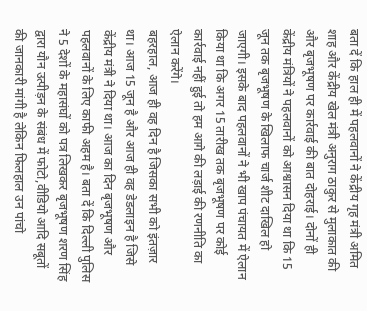बता दें कि हाल ही में पहलवानों ने केंद्रीय गृह मंत्री अमित शाह और केंद्रीय खेल मंत्री अनुराग ठाकुर से मुलाकात की और बृजभूषण पर कार्रवाई की बात दोहराई। दोनों ही केंद्रीय मंत्रियों ने पहलवानों को आश्वासन दिया था कि 15 जून तक बृजभूषण के खिलाफ चार्ज शीट दाखिल हो जाएगी। इसके बाद पहलवानों ने भी खाप पंचायत में ऐलान किया था कि अगर 15 तारीख तक बृजभूषण पर कोई कार्रवाई नहीं हुई तो हम आगे की लड़ाई की रणनीति का ऐलान करेंगे।
बहरहाल, आज ही वह दिन है जिसका सभी को इंतज़ार था। आज 15 जून है और आज ही वह डेडलाइन है जिसे केंद्रीय मंत्री ने दिया था। आज का दिन बृजभूषण और पहलवानों के लिए काफी अहम है। बता दें कि दिल्ली पुलिस ने 5 देशों के महासंघों को पत्र लिखकर बृजभूषण शरण सिंह द्वारा यौन उत्पीड़न के संबंध में फोटो,वीडियो आदि सबूतों की जानकारी मांगी है लेकिन फिलहाल उन पांचो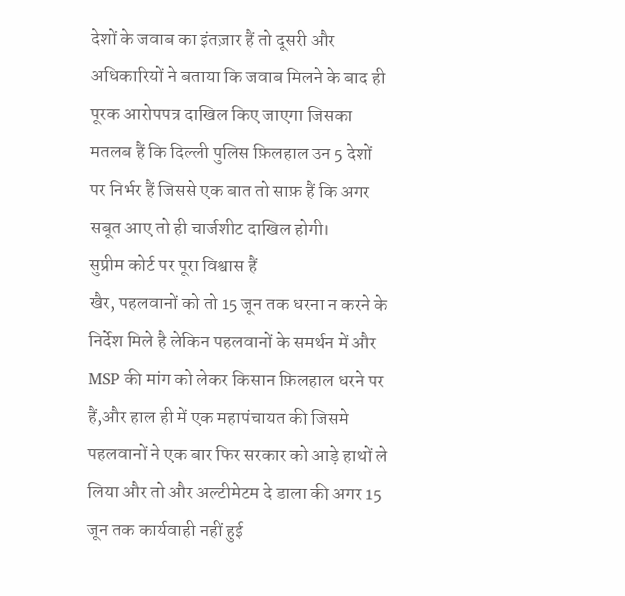देशों के जवाब का इंतज़ार हैं तो दूसरी और अधिकारियों ने बताया कि जवाब मिलने के बाद ही पूरक आरोपपत्र दाखिल किए जाएगा जिसका मतलब हैं कि दिल्ली पुलिस फ़िलहाल उन 5 देशों पर निर्भर हैं जिससे एक बात तो साफ़ हैं कि अगर सबूत आए तो ही चार्जशीट दाखिल होगी।
सुप्रीम कोर्ट पर पूरा विश्वास हैं
खैर, पहलवानों को तो 15 जून तक धरना न करने के निर्देश मिले है लेकिन पहलवानों के समर्थन में और MSP की मांग को लेकर किसान फ़िलहाल धरने पर हैं,और हाल ही में एक महापंचायत की जिसमे पहलवानों ने एक बार फिर सरकार को आड़े हाथों ले लिया और तो और अल्टीमेटम दे डाला की अगर 15 जून तक कार्यवाही नहीं हुई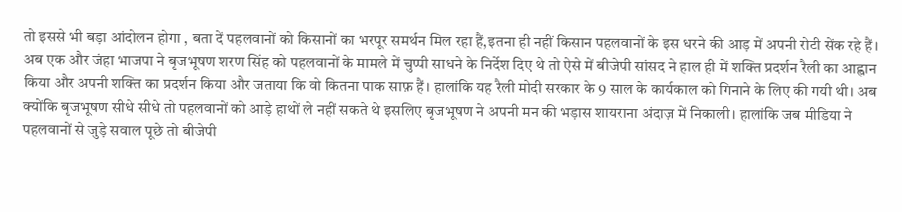तो इससे भी बड़ा आंदोलन होगा , बता दें पहलवानों को किसानों का भरपूर समर्थन मिल रहा हैं,इतना ही नहीं किसान पहलवानों के इस धरने की आड़ में अपनी रोटी सेंक रहे हैं।
अब एक और जंहा भाजपा ने बृजभूषण शरण सिंह को पहलवानों के मामले में चुप्पी साधने के निर्देश दिए थे तो ऐसे में बीजेपी सांसद ने हाल ही में शक्ति प्रदर्शन रैली का आह्वान किया और अपनी शक्ति का प्रदर्शन किया और जताया कि वो कितना पाक साफ़ हैं। हालांकि यह रैली मोदी सरकार के 9 साल के कार्यकाल को गिनाने के लिए की गयी थी। अब क्योंकि बृजभूषण सीधे सीधे तो पहलवानों को आड़े हाथों ले नहीं सकते थे इसलिए बृजभूषण ने अपनी मन की भड़ास शायराना अंदाज़ में निकाली। हालांकि जब मीडिया ने पहलवानों से जुड़े सवाल पूछे तो बीजेपी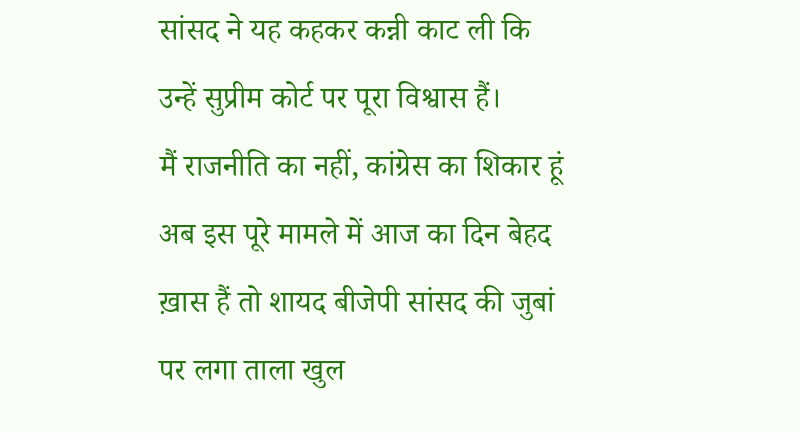सांसद ने यह कहकर कन्नी काट ली कि उन्हें सुप्रीम कोर्ट पर पूरा विश्वास हैं।
मैं राजनीति का नहीं, कांग्रेस का शिकार हूं
अब इस पूरे मामले में आज का दिन बेहद ख़ास हैं तो शायद बीजेपी सांसद की जुबां पर लगा ताला खुल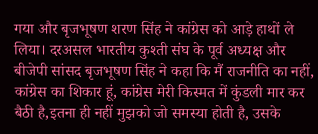गया और बृजभूषण शरण सिंह ने कांग्रेस को आड़े हाथों ले लिया। दरअसल भारतीय कुश्ती संघ के पूर्व अध्यक्ष और बीजेपी सांसद बृजभूषण सिंह ने कहा कि मैं राजनीति का नहीं, कांग्रेस का शिकार हूं, कांग्रेस मेरी किस्मत में कुंडली मार कर बैठी है,इतना ही नहीं मुझको जो समस्या होती है, उसके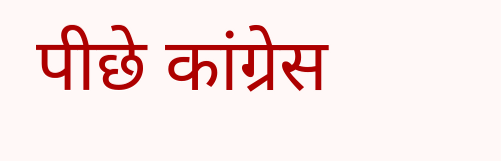पीछे कांग्रेस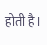होती है।